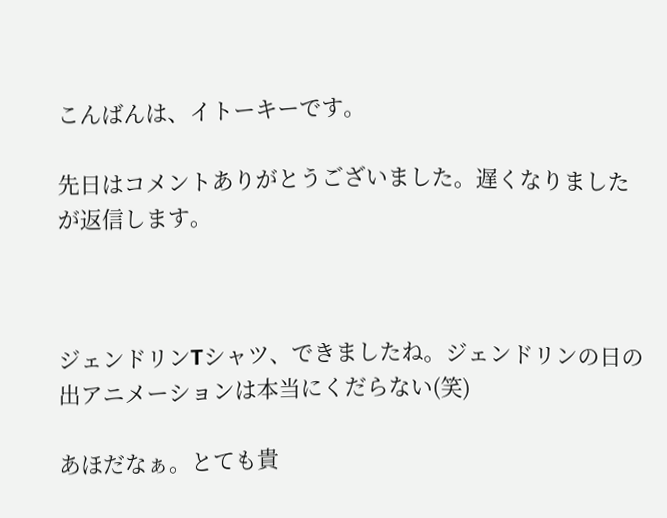こんばんは、イトーキーです。

先日はコメントありがとうございました。遅くなりましたが返信します。



ジェンドリンTシャツ、できましたね。ジェンドリンの日の出アニメーションは本当にくだらない(笑)

あほだなぁ。とても貴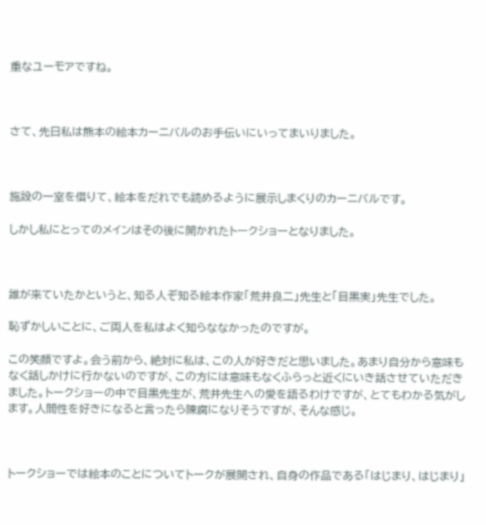重なユーモアですね。



さて、先日私は熊本の絵本カーニバルのお手伝いにいってまいりました。



施設の一室を借りて、絵本をだれでも読めるように展示しまくりのカーニバルです。

しかし私にとってのメインはその後に開かれたトークショーとなりました。



誰が来ていたかというと、知る人ぞ知る絵本作家「荒井良二」先生と「目黒実」先生でした。

恥ずかしいことに、ご両人を私はよく知らななかったのですが。

この笑顔ですよ。会う前から、絶対に私は、この人が好きだと思いました。あまり自分から意味もなく話しかけに行かないのですが、この方には意味もなくふらっと近くにいき話させていただきました。トークショーの中で目黒先生が、荒井先生への愛を語るわけですが、とてもわかる気がします。人間性を好きになると言ったら陳腐になりそうですが、そんな感じ。



トークショーでは絵本のことについてトークが展開され、自身の作品である「はじまり、はじまり」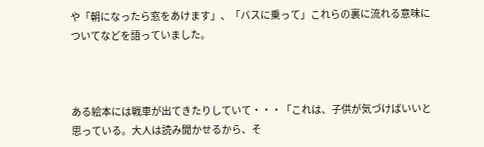や「朝になったら窓をあけます」、「バスに乗って」これらの裏に流れる意味についてなどを語っていました。



ある絵本には戦車が出てきたりしていて・・・「これは、子供が気づけばいいと思っている。大人は読み聞かせるから、そ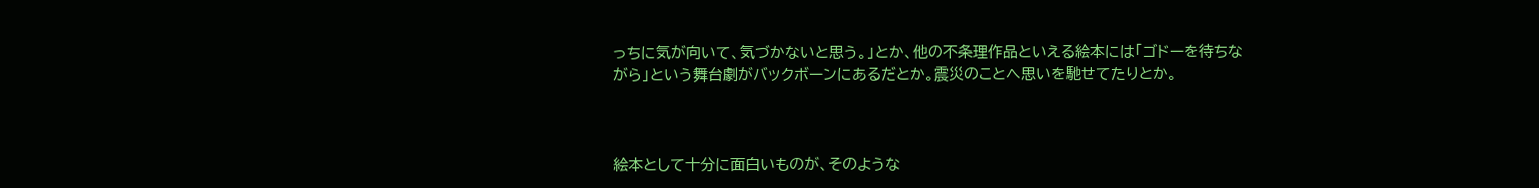っちに気が向いて、気づかないと思う。」とか、他の不条理作品といえる絵本には「ゴドーを待ちながら」という舞台劇がバックボーンにあるだとか。震災のことへ思いを馳せてたりとか。



絵本として十分に面白いものが、そのような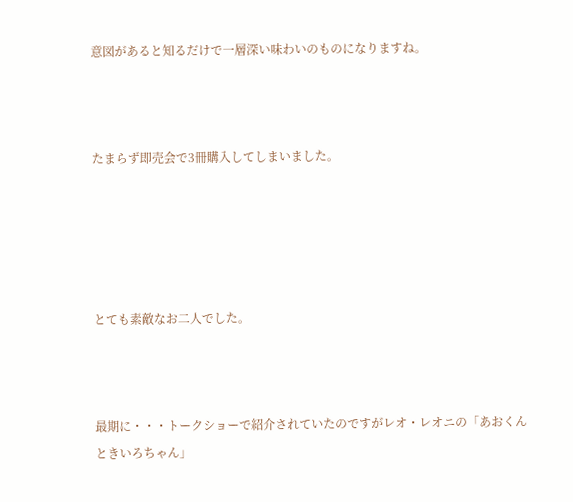意図があると知るだけで一層深い味わいのものになりますね。



たまらず即売会で3冊購入してしまいました。





とても素敵なお二人でした。



最期に・・・トークショーで紹介されていたのですがレオ・レオニの「あおくんときいろちゃん」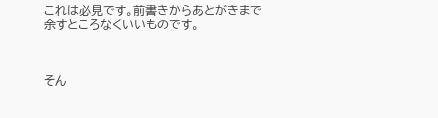これは必見です。前書きからあとがきまで余すところなくいいものです。



そん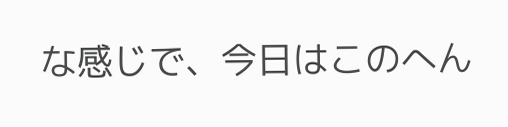な感じで、今日はこのへん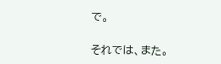で。

それでは、また。